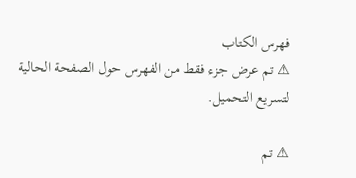فهرس الكتاب
⚠ تم عرض جزء فقط من الفهرس حول الصفحة الحالية لتسريع التحميل.

⚠ تم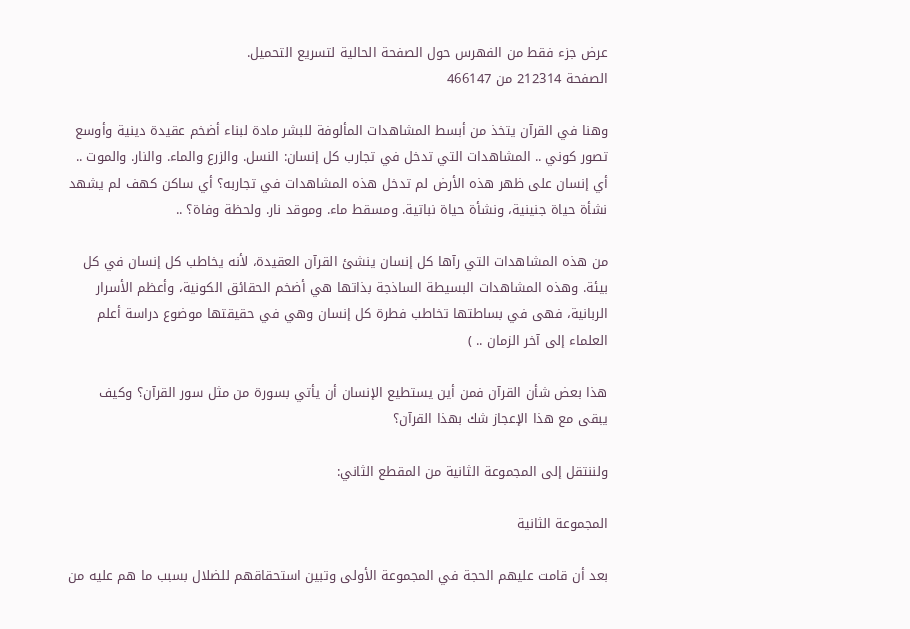عرض جزء فقط من الفهرس حول الصفحة الحالية لتسريع التحميل.
الصفحة 212314 من 466147

وهنا في القرآن يتخذ من أبسط المشاهدات المألوفة للبشر مادة لبناء أضخم عقيدة دينية وأوسع تصور كوني .. المشاهدات التي تدخل في تجارب كل إنسان: النسل. والزرع والماء. والنار. والموت .. أي إنسان على ظهر هذه الأرض لم تدخل هذه المشاهدات في تجاربه؟ أي ساكن كهف لم يشهد نشأة حياة جنينية، ونشأة حياة نباتية. ومسقط ماء. وموقد نار. ولحظة وفاة؟ ..

من هذه المشاهدات التي رآها كل إنسان ينشئ القرآن العقيدة، لأنه يخاطب كل إنسان في كل بيئة. وهذه المشاهدات البسيطة الساذجة بذاتها هي أضخم الحقائق الكونية، وأعظم الأسرار الربانية، فهى في بساطتها تخاطب فطرة كل إنسان وهي في حقيقتها موضوع دراسة أعلم العلماء إلى آخر الزمان .. )

هذا بعض شأن القرآن فمن أين يستطيع الإنسان أن يأتي بسورة من مثل سور القرآن؟ وكيف يبقى مع هذا الإعجاز شك بهذا القرآن؟

ولننتقل إلى المجموعة الثانية من المقطع الثاني:

المجموعة الثانية

بعد أن قامت عليهم الحجة في المجموعة الأولى وتبين استحقاقهم للضلال بسبب ما هم عليه من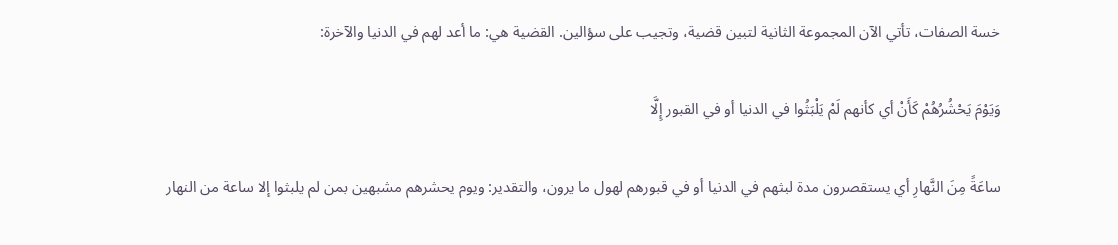خسة الصفات، تأتي الآن المجموعة الثانية لتبين قضية، وتجيب على سؤالين. القضية هي: ما أعد لهم في الدنيا والآخرة:

وَيَوْمَ يَحْشُرُهُمْ كَأَنْ أي كأنهم لَمْ يَلْبَثُوا في الدنيا أو في القبور إِلَّا

ساعَةً مِنَ النَّهارِ أي يستقصرون مدة لبثهم في الدنيا أو في قبورهم لهول ما يرون، والتقدير: ويوم يحشرهم مشبهين بمن لم يلبثوا إلا ساعة من النهار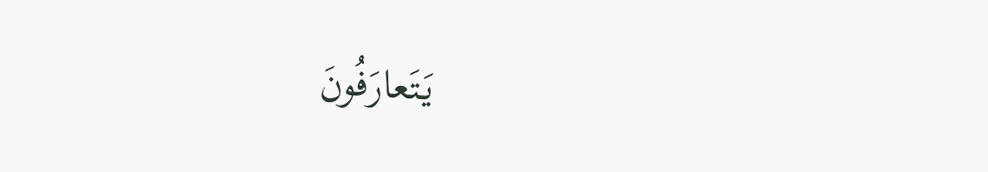يَتَعارَفُونَ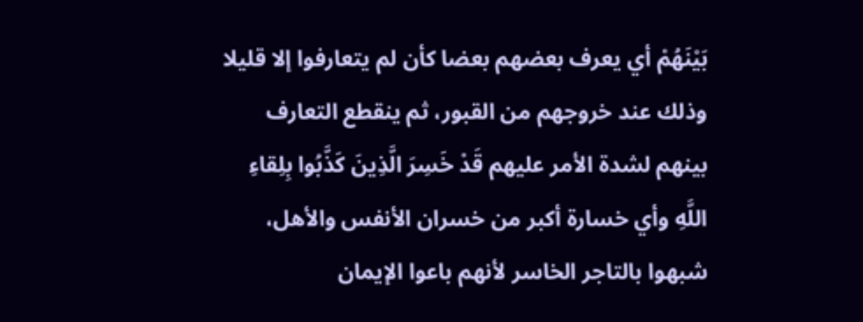بَيْنَهُمْ أي يعرف بعضهم بعضا كأن لم يتعارفوا إلا قليلا وذلك عند خروجهم من القبور، ثم ينقطع التعارف بينهم لشدة الأمر عليهم قَدْ خَسِرَ الَّذِينَ كَذَّبُوا بِلِقاءِ اللَّهِ وأي خسارة أكبر من خسران الأنفس والأهل، شبهوا بالتاجر الخاسر لأنهم باعوا الإيمان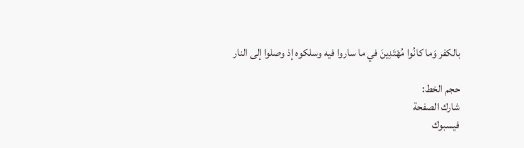بالكفر وَما كانُوا مُهْتَدِينَ في ما ساروا فيه وسلكوه إذ وصلوا إلى النار

حجم الخط:
شارك الصفحة
فيسبوك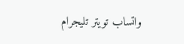واتساب تويتر تليجرام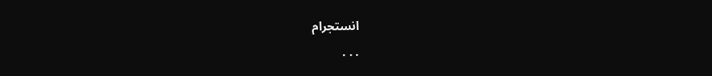انستجرام
. . .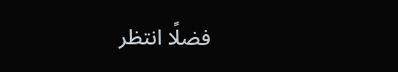فضلًا انتظر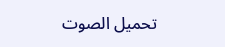تحميل الصوت